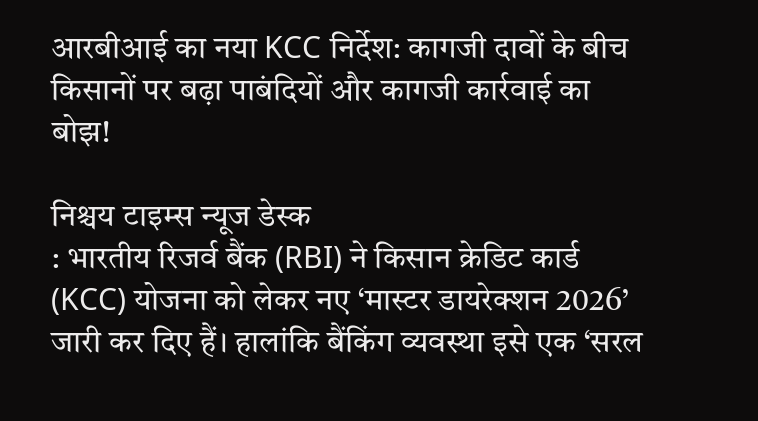आरबीआई का नया KCC निर्देश: कागजी दावों के बीच किसानों पर बढ़ा पाबंदियों और कागजी कार्रवाई का बोझ!

निश्चय टाइम्स न्यूज डेस्क
: भारतीय रिजर्व बैंक (RBI) ने किसान क्रेडिट कार्ड (KCC) योजना को लेकर नए ‘मास्टर डायरेक्शन 2026’ जारी कर दिए हैं। हालांकि बैंकिंग व्यवस्था इसे एक ‘सरल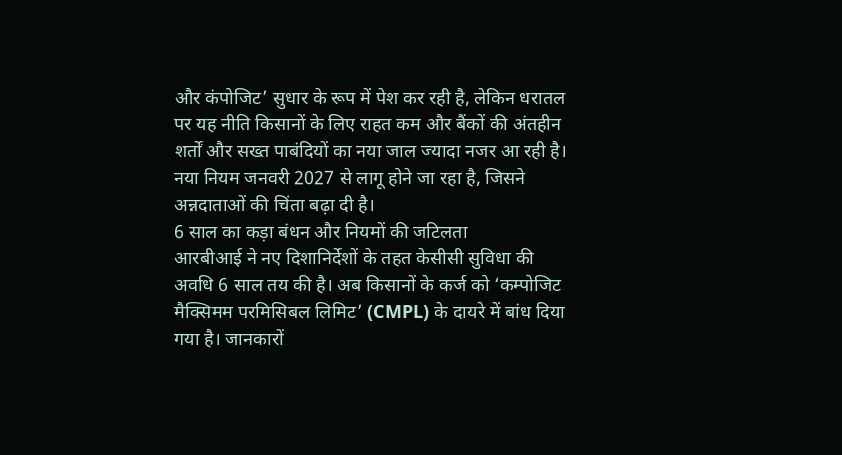और कंपोजिट’ सुधार के रूप में पेश कर रही है, लेकिन धरातल पर यह नीति किसानों के लिए राहत कम और बैंकों की अंतहीन शर्तों और सख्त पाबंदियों का नया जाल ज्यादा नजर आ रही है। नया नियम जनवरी 2027 से लागू होने जा रहा है, जिसने अन्नदाताओं की चिंता बढ़ा दी है।
6 साल का कड़ा बंधन और नियमों की जटिलता
आरबीआई ने नए दिशानिर्देशों के तहत केसीसी सुविधा की अवधि 6 साल तय की है। अब किसानों के कर्ज को ‘कम्पोजिट मैक्सिमम परमिसिबल लिमिट’ (CMPL) के दायरे में बांध दिया गया है। जानकारों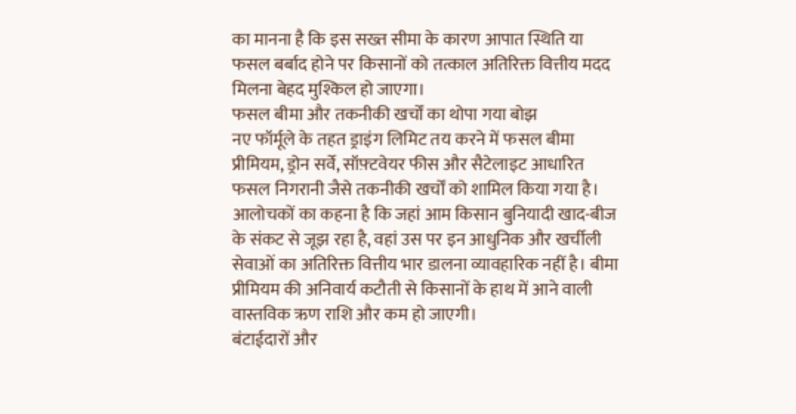का मानना है कि इस सख्त सीमा के कारण आपात स्थिति या फसल बर्बाद होने पर किसानों को तत्काल अतिरिक्त वित्तीय मदद मिलना बेहद मुश्किल हो जाएगा।
फसल बीमा और तकनीकी खर्चों का थोपा गया बोझ
नए फॉर्मूले के तहत ड्राइंग लिमिट तय करने में फसल बीमा प्रीमियम, ड्रोन सर्वे, सॉफ़्टवेयर फीस और सैटेलाइट आधारित फसल निगरानी जैसे तकनीकी खर्चों को शामिल किया गया है।
आलोचकों का कहना है कि जहां आम किसान बुनियादी खाद-बीज के संकट से जूझ रहा है, वहां उस पर इन आधुनिक और खर्चीली सेवाओं का अतिरिक्त वित्तीय भार डालना व्यावहारिक नहीं है। बीमा प्रीमियम की अनिवार्य कटौती से किसानों के हाथ में आने वाली वास्तविक ऋण राशि और कम हो जाएगी।
बंटाईदारों और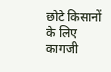छोटे किसानों के लिए कागजी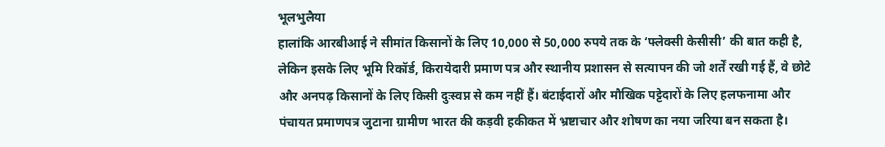भूलभुलैया
हालांकि आरबीआई ने सीमांत किसानों के लिए 10,000 से 50,000 रुपये तक के ‘फ्लेक्सी केसीसी’ की बात कही है, लेकिन इसके लिए भूमि रिकॉर्ड, किरायेदारी प्रमाण पत्र और स्थानीय प्रशासन से सत्यापन की जो शर्तें रखी गई हैं, वे छोटे और अनपढ़ किसानों के लिए किसी दुःस्वप्न से कम नहीं हैं। बंटाईदारों और मौखिक पट्टेदारों के लिए हलफनामा और पंचायत प्रमाणपत्र जुटाना ग्रामीण भारत की कड़वी हकीकत में भ्रष्टाचार और शोषण का नया जरिया बन सकता है।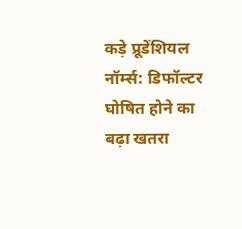कड़े प्रूडेंशियल नॉर्म्स: डिफॉल्टर घोषित होने का बढ़ा खतरा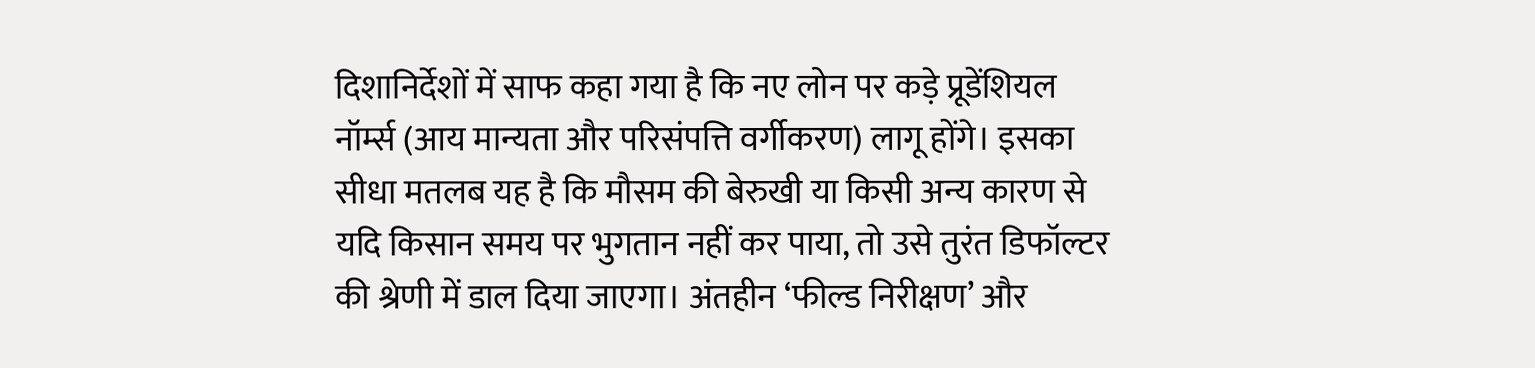दिशानिर्देशों में साफ कहा गया है कि नए लोन पर कड़े प्रूडेंशियल नॉर्म्स (आय मान्यता और परिसंपत्ति वर्गीकरण) लागू होंगे। इसका सीधा मतलब यह है कि मौसम की बेरुखी या किसी अन्य कारण से यदि किसान समय पर भुगतान नहीं कर पाया, तो उसे तुरंत डिफॉल्टर की श्रेणी में डाल दिया जाएगा। अंतहीन ‘फील्ड निरीक्षण’ और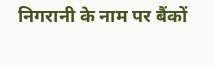निगरानी के नाम पर बैंकों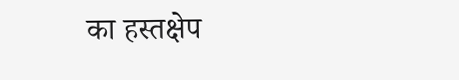का हस्तक्षेप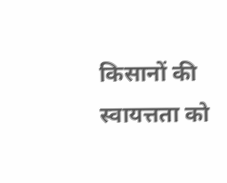किसानों की स्वायत्तता को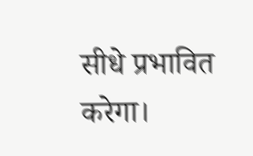सीधे प्रभावित करेगा।